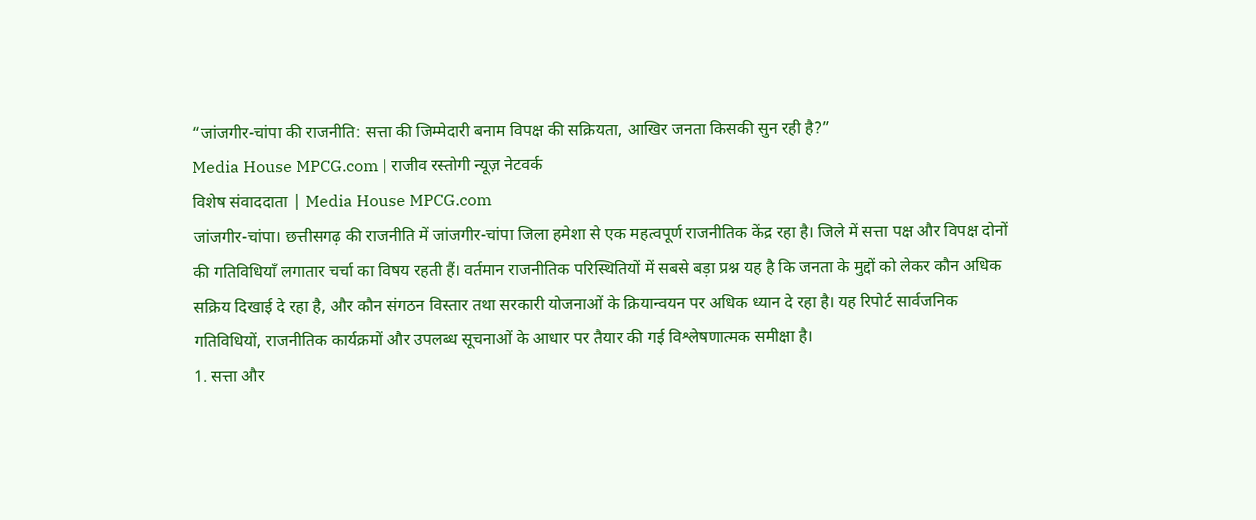“जांजगीर-चांपा की राजनीति: सत्ता की जिम्मेदारी बनाम विपक्ष की सक्रियता, आखिर जनता किसकी सुन रही है?”
Media House MPCG.com | राजीव रस्तोगी न्यूज़ नेटवर्क
विशेष संवाददाता | Media House MPCG.com
जांजगीर-चांपा। छत्तीसगढ़ की राजनीति में जांजगीर-चांपा जिला हमेशा से एक महत्वपूर्ण राजनीतिक केंद्र रहा है। जिले में सत्ता पक्ष और विपक्ष दोनों की गतिविधियाँ लगातार चर्चा का विषय रहती हैं। वर्तमान राजनीतिक परिस्थितियों में सबसे बड़ा प्रश्न यह है कि जनता के मुद्दों को लेकर कौन अधिक सक्रिय दिखाई दे रहा है, और कौन संगठन विस्तार तथा सरकारी योजनाओं के क्रियान्वयन पर अधिक ध्यान दे रहा है। यह रिपोर्ट सार्वजनिक गतिविधियों, राजनीतिक कार्यक्रमों और उपलब्ध सूचनाओं के आधार पर तैयार की गई विश्लेषणात्मक समीक्षा है।
1. सत्ता और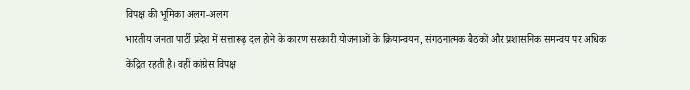विपक्ष की भूमिका अलग-अलग
भारतीय जनता पार्टी प्रदेश में सत्तारूढ़ दल होने के कारण सरकारी योजनाओं के क्रियान्वयन, संगठनात्मक बैठकों और प्रशासनिक समन्वय पर अधिक केंद्रित रहती है। वहीं कांग्रेस विपक्ष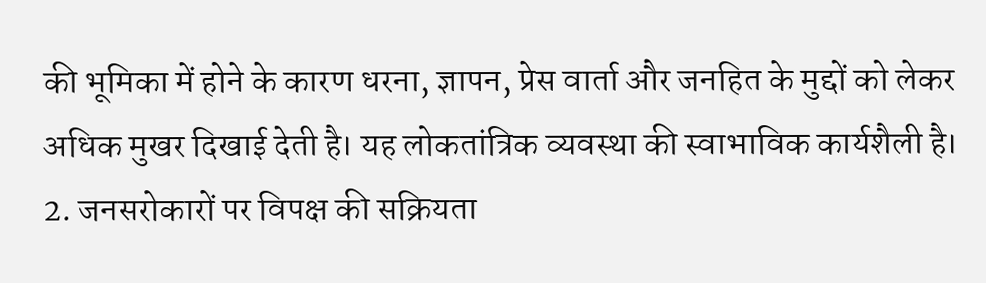की भूमिका में होने के कारण धरना, ज्ञापन, प्रेस वार्ता और जनहित के मुद्दों को लेकर अधिक मुखर दिखाई देती है। यह लोकतांत्रिक व्यवस्था की स्वाभाविक कार्यशैली है।
2. जनसरोकारों पर विपक्ष की सक्रियता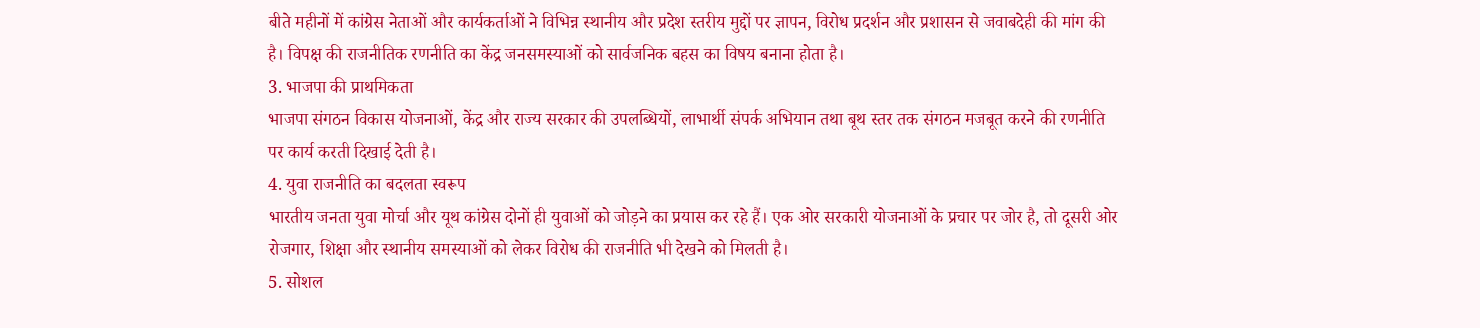बीते महीनों में कांग्रेस नेताओं और कार्यकर्ताओं ने विभिन्न स्थानीय और प्रदेश स्तरीय मुद्दों पर ज्ञापन, विरोध प्रदर्शन और प्रशासन से जवाबदेही की मांग की है। विपक्ष की राजनीतिक रणनीति का केंद्र जनसमस्याओं को सार्वजनिक बहस का विषय बनाना होता है।
3. भाजपा की प्राथमिकता
भाजपा संगठन विकास योजनाओं, केंद्र और राज्य सरकार की उपलब्धियों, लाभार्थी संपर्क अभियान तथा बूथ स्तर तक संगठन मजबूत करने की रणनीति पर कार्य करती दिखाई देती है।
4. युवा राजनीति का बदलता स्वरूप
भारतीय जनता युवा मोर्चा और यूथ कांग्रेस दोनों ही युवाओं को जोड़ने का प्रयास कर रहे हैं। एक ओर सरकारी योजनाओं के प्रचार पर जोर है, तो दूसरी ओर रोजगार, शिक्षा और स्थानीय समस्याओं को लेकर विरोध की राजनीति भी देखने को मिलती है।
5. सोशल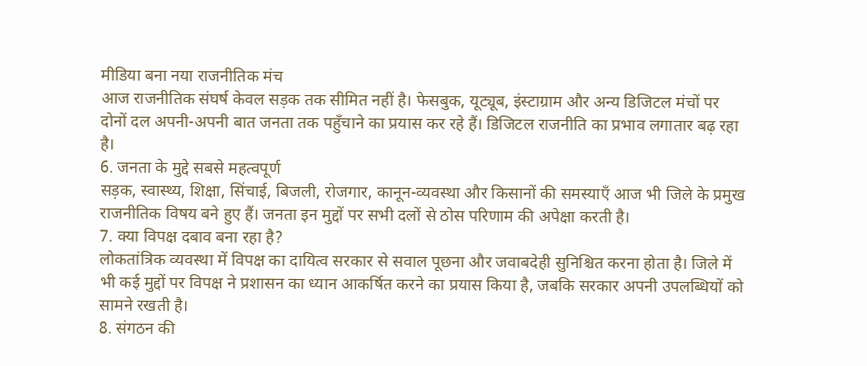मीडिया बना नया राजनीतिक मंच
आज राजनीतिक संघर्ष केवल सड़क तक सीमित नहीं है। फेसबुक, यूट्यूब, इंस्टाग्राम और अन्य डिजिटल मंचों पर दोनों दल अपनी-अपनी बात जनता तक पहुँचाने का प्रयास कर रहे हैं। डिजिटल राजनीति का प्रभाव लगातार बढ़ रहा है।
6. जनता के मुद्दे सबसे महत्वपूर्ण
सड़क, स्वास्थ्य, शिक्षा, सिंचाई, बिजली, रोजगार, कानून-व्यवस्था और किसानों की समस्याएँ आज भी जिले के प्रमुख राजनीतिक विषय बने हुए हैं। जनता इन मुद्दों पर सभी दलों से ठोस परिणाम की अपेक्षा करती है।
7. क्या विपक्ष दबाव बना रहा है?
लोकतांत्रिक व्यवस्था में विपक्ष का दायित्व सरकार से सवाल पूछना और जवाबदेही सुनिश्चित करना होता है। जिले में भी कई मुद्दों पर विपक्ष ने प्रशासन का ध्यान आकर्षित करने का प्रयास किया है, जबकि सरकार अपनी उपलब्धियों को सामने रखती है।
8. संगठन की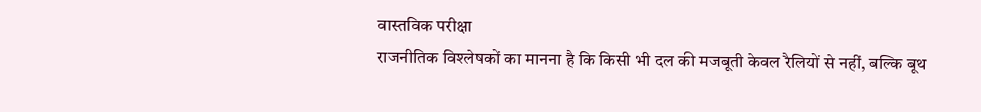वास्तविक परीक्षा
राजनीतिक विश्लेषकों का मानना है कि किसी भी दल की मजबूती केवल रैलियों से नहीं, बल्कि बूथ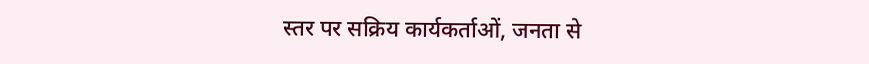स्तर पर सक्रिय कार्यकर्ताओं, जनता से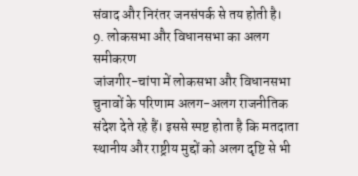संवाद और निरंतर जनसंपर्क से तय होती है।
9. लोकसभा और विधानसभा का अलग समीकरण
जांजगीर-चांपा में लोकसभा और विधानसभा चुनावों के परिणाम अलग-अलग राजनीतिक संदेश देते रहे हैं। इससे स्पष्ट होता है कि मतदाता स्थानीय और राष्ट्रीय मुद्दों को अलग दृष्टि से भी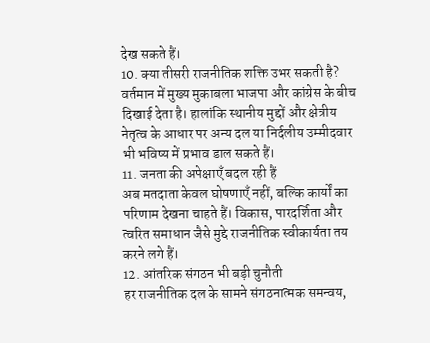देख सकते हैं।
10. क्या तीसरी राजनीतिक शक्ति उभर सकती है?
वर्तमान में मुख्य मुकाबला भाजपा और कांग्रेस के बीच दिखाई देता है। हालांकि स्थानीय मुद्दों और क्षेत्रीय नेतृत्व के आधार पर अन्य दल या निर्दलीय उम्मीदवार भी भविष्य में प्रभाव डाल सकते हैं।
11. जनता की अपेक्षाएँ बदल रही हैं
अब मतदाता केवल घोषणाएँ नहीं, बल्कि कार्यों का परिणाम देखना चाहते हैं। विकास, पारदर्शिता और त्वरित समाधान जैसे मुद्दे राजनीतिक स्वीकार्यता तय करने लगे हैं।
12. आंतरिक संगठन भी बड़ी चुनौती
हर राजनीतिक दल के सामने संगठनात्मक समन्वय,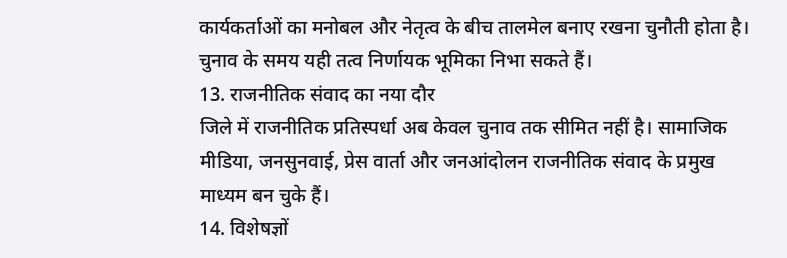कार्यकर्ताओं का मनोबल और नेतृत्व के बीच तालमेल बनाए रखना चुनौती होता है। चुनाव के समय यही तत्व निर्णायक भूमिका निभा सकते हैं।
13. राजनीतिक संवाद का नया दौर
जिले में राजनीतिक प्रतिस्पर्धा अब केवल चुनाव तक सीमित नहीं है। सामाजिक मीडिया, जनसुनवाई, प्रेस वार्ता और जनआंदोलन राजनीतिक संवाद के प्रमुख माध्यम बन चुके हैं।
14. विशेषज्ञों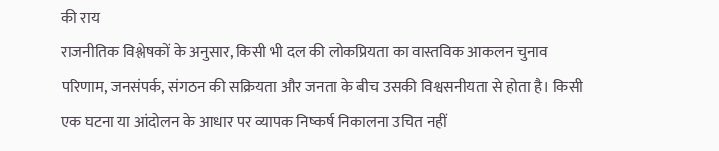की राय
राजनीतिक विश्लेषकों के अनुसार, किसी भी दल की लोकप्रियता का वास्तविक आकलन चुनाव परिणाम, जनसंपर्क, संगठन की सक्रियता और जनता के बीच उसकी विश्वसनीयता से होता है। किसी एक घटना या आंदोलन के आधार पर व्यापक निष्कर्ष निकालना उचित नहीं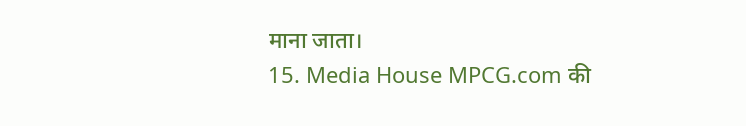माना जाता।
15. Media House MPCG.com की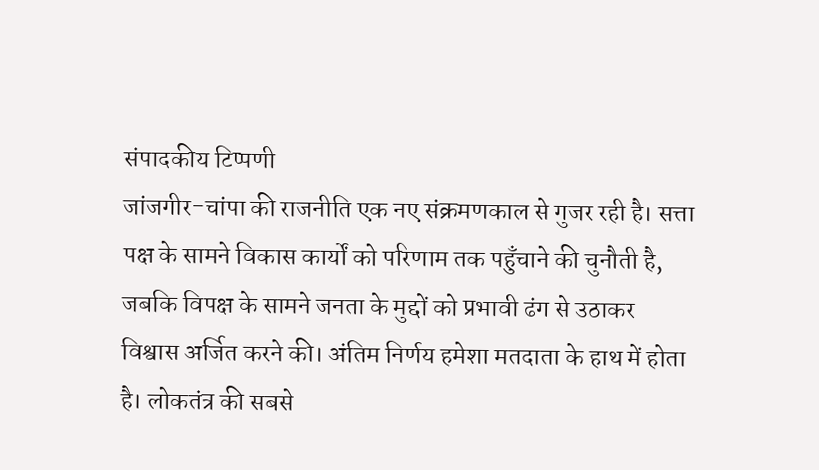संपादकीय टिप्पणी
जांजगीर-चांपा की राजनीति एक नए संक्रमणकाल से गुजर रही है। सत्ता पक्ष के सामने विकास कार्यों को परिणाम तक पहुँचाने की चुनौती है, जबकि विपक्ष के सामने जनता के मुद्दों को प्रभावी ढंग से उठाकर विश्वास अर्जित करने की। अंतिम निर्णय हमेशा मतदाता के हाथ में होता है। लोकतंत्र की सबसे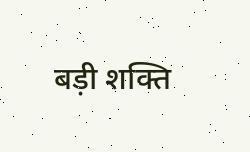बड़ी शक्ति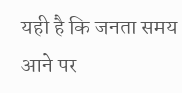यही है कि जनता समय आने पर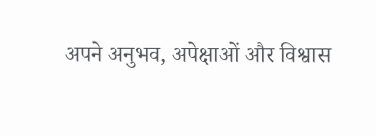अपने अनुभव, अपेक्षाओं और विश्वास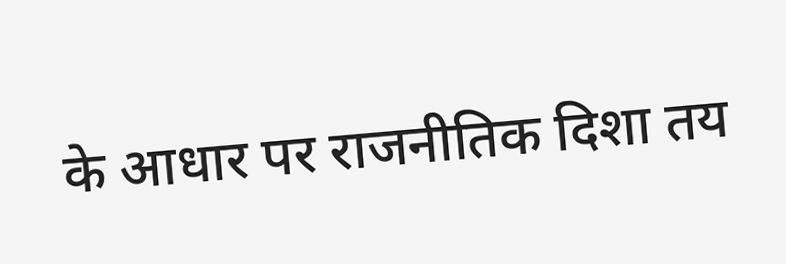के आधार पर राजनीतिक दिशा तय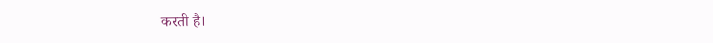करती है।